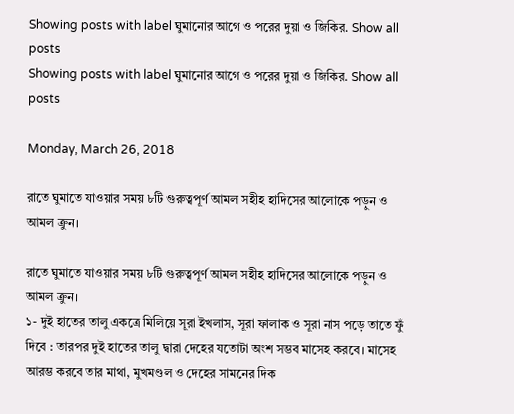Showing posts with label ঘুমানোর আগে ও পরের দুয়া ও জিকির. Show all posts
Showing posts with label ঘুমানোর আগে ও পরের দুয়া ও জিকির. Show all posts

Monday, March 26, 2018

রাতে ঘুমাতে যাওয়ার সময় ৮টি গুরুত্বপূর্ণ আমল সহীহ হাদিসের আলোকে পড়ুন ও আমল ক্রুন।

রাতে ঘুমাতে যাওয়ার সময় ৮টি গুরুত্বপূর্ণ আমল সহীহ হাদিসের আলোকে পড়ুন ও আমল ক্রুন।
১- দুই হাতের তালু একত্রে মিলিয়ে সূরা ইখলাস, সূরা ফালাক ও সূরা নাস পড়ে তাতে ফুঁ দিবে : তারপর দুই হাতের তালু দ্বারা দেহের যতোটা অংশ সম্ভব মাসেহ করবে। মাসেহ আরম্ভ করবে তার মাথা, মুখমণ্ডল ও দেহের সামনের দিক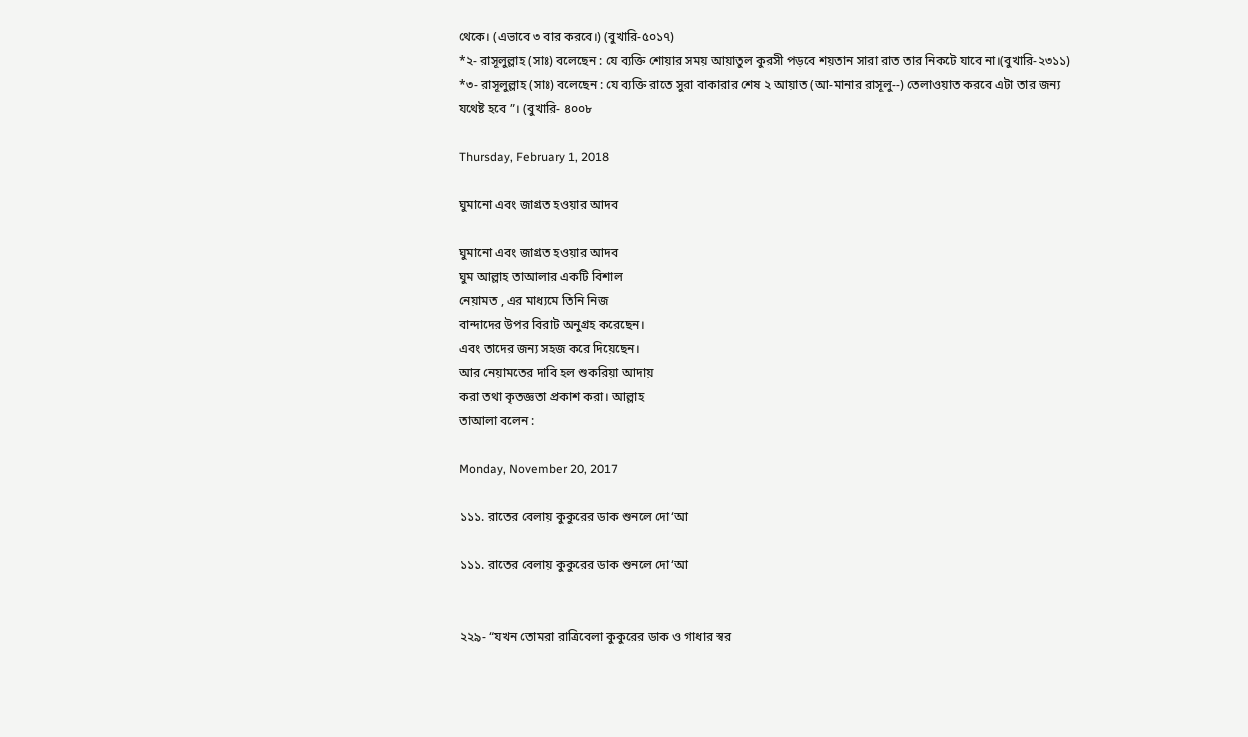থেকে। (এভাবে ৩ বার করবে।) (বুখারি-৫০১৭)
*২- রাসূলুল্লাহ (সাঃ) বলেছেন : যে ব্যক্তি শোয়ার সময় আয়াতুল কুরসী পড়বে শয়তান সারা রাত তার নিকটে যাবে না।(বুখারি-২৩১১)
*৩- রাসূলুল্লাহ (সাঃ) বলেছেন : যে ব্যক্তি রাতে সুরা বাকারার শেষ ২ আয়াত (আ-মানার রাসূলু--) তেলাওয়াত করবে এটা তার জন্য যথেষ্ট হবে ”। (বুখারি- ৪০০৮

Thursday, February 1, 2018

ঘুমানো এবং জাগ্রত হওয়ার আদব

ঘুমানো এবং জাগ্রত হওয়ার আদব
ঘুম আল্লাহ তাআলার একটি বিশাল
নেয়ামত , এর মাধ্যমে তিনি নিজ
বান্দাদের উপর বিরাট অনুগ্রহ করেছেন।
এবং তাদের জন্য সহজ করে দিয়েছেন।
আর নেয়ামতের দাবি হল শুকরিয়া আদায়
করা তথা কৃতজ্ঞতা প্রকাশ করা। আল্লাহ
তাআলা বলেন :

Monday, November 20, 2017

১১১. রাতের বেলায় কুকুরের ডাক শুনলে দো‘আ

১১১. রাতের বেলায় কুকুরের ডাক শুনলে দো‘আ


২২৯- “যখন তোমরা রাত্রিবেলা কুকুরের ডাক ও গাধার স্বর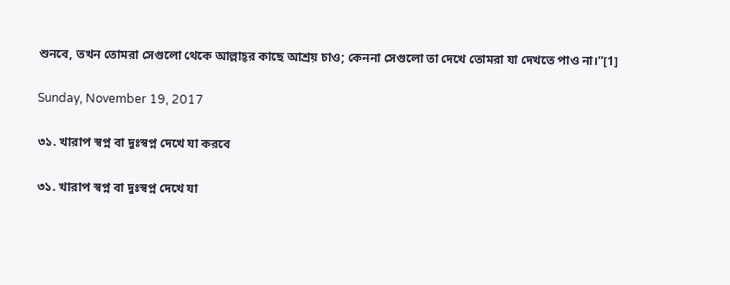শুনবে, তখন তোমরা সেগুলো থেকে আল্লাহ্‌র কাছে আশ্রয় চাও; কেননা সেগুলো তা দেখে তোমরা যা দেখতে পাও না।”[1]

Sunday, November 19, 2017

৩১. খারাপ স্বপ্ন বা দুঃস্বপ্ন দেখে যা করবে

৩১. খারাপ স্বপ্ন বা দুঃস্বপ্ন দেখে যা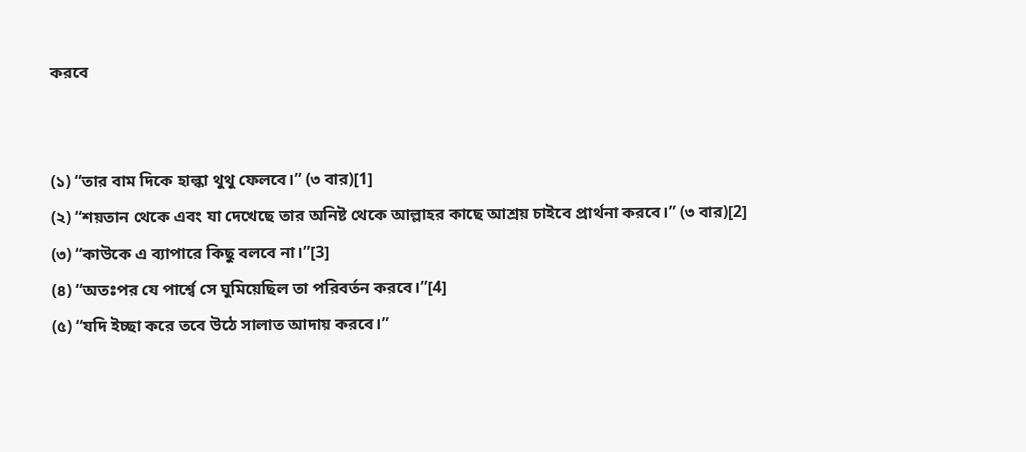করবে


(১) “তার বাম দিকে হাল্কা থুথু ফেলবে।” (৩ বার)[1]
(২) “শয়তান থেকে এবং যা দেখেছে তার অনিষ্ট থেকে আল্লাহর কাছে আশ্রয় চাইবে প্রার্থনা করবে।” (৩ বার)[2]
(৩) “কাউকে এ ব্যাপারে কিছু বলবে না।”[3]
(৪) “অতঃপর যে পার্শ্বে সে ঘুমিয়েছিল তা পরিবর্তন করবে।”[4]
(৫) “যদি ইচ্ছা করে তবে উঠে সালাত আদায় করবে।”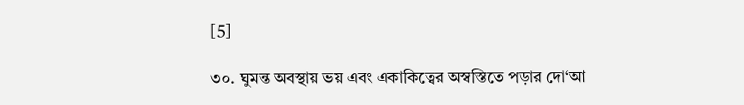[5]

৩০. ঘুমন্ত অবস্থায় ভয় এবং একাকিত্বের অস্বস্তিতে পড়ার দো‘আ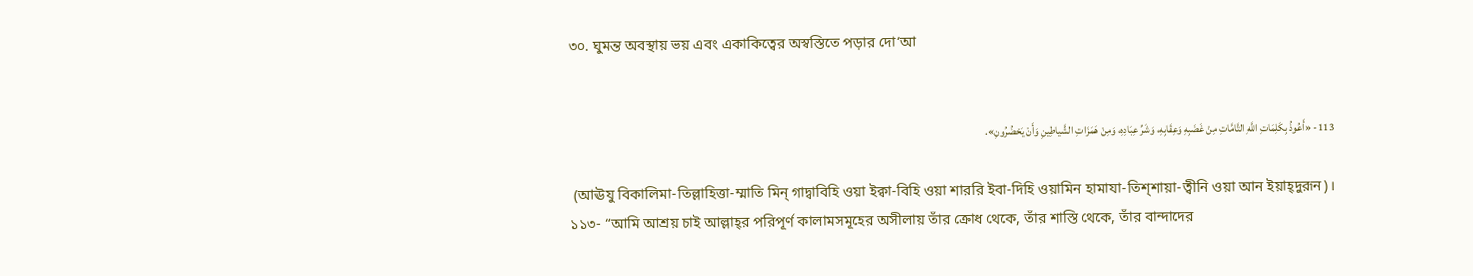৩০. ঘুমন্ত অবস্থায় ভয় এবং একাকিত্বের অস্বস্তিতে পড়ার দো‘আ


113- «أَعُوذُ بِكَلِمَاتِ اللَّهِ التَّامَّاتِ مِنْ غَضَبِهِ وَعِقَابِهِ، وَشَرِّ عِبَادِهِ، وَمِنْ هَمَزَاتِ الشَّياطِينِ وَأَنْ يَحْضُرُونِ».

 (আঊযু বিকালিমা-তিল্লাহিত্তা-ম্মাতি মিন্ গাদ্বাবিহি ওয়া ইক্বা-বিহি ওয়া শাররি ইবা-দিহি ওয়ামিন হামাযা-তিশ্‌শায়া-ত্বীনি ওয়া আন ইয়াহ্‌দুরূন)।
১১৩- “আমি আশ্রয় চাই আল্লাহ্‌র পরিপূর্ণ কালামসমূহের অসীলায় তাঁর ক্রোধ থেকে, তাঁর শাস্তি থেকে, তাঁর বান্দাদের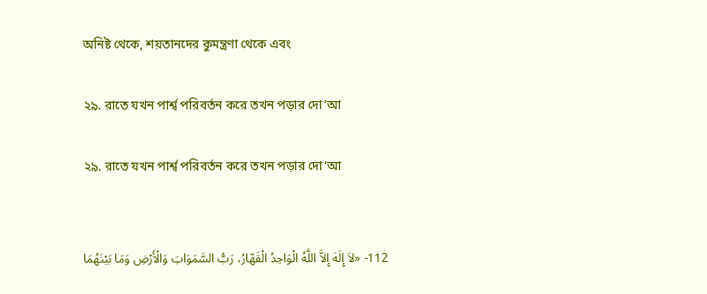অনিষ্ট থেকে, শয়তানদের কুমন্ত্রণা থেকে এবং

২৯. রাতে যখন পার্শ্ব পরিবর্তন করে তখন পড়ার দো‘আ

২৯. রাতে যখন পার্শ্ব পরিবর্তন করে তখন পড়ার দো‘আ


112- «لاَ إِلَهَ إِلاَّ اللَّهُ الْوَاحِدُ الْقَهّارُ، رَبُّ السَّمَوَاتِ وَالْأَرْضِ وَمَا بَيْنَهُمَا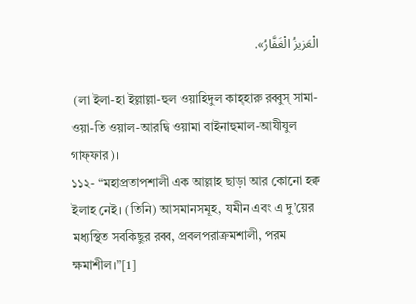الْعَزيزُ الْغَفَّارُ».

 (লা ইলা-হা ইল্লাল্লা-হুল ওয়াহিদুল কাহ্‌হারু রব্বুস্ সামা-ওয়া-তি ওয়াল-আরদ্বি ওয়ামা বাইনাহুমাল-আযীযুল গাফ্‌ফার)।
১১২- “মহাপ্রতাপশালী এক আল্লাহ ছাড়া আর কোনো হক্ব ইলাহ নেই। (তিনি) আসমানসমূহ, যমীন এবং এ দু’য়ের মধ্যস্থিত সবকিছুর রব্ব, প্রবলপরাক্রমশালী, পরম ক্ষমাশীল।”[1]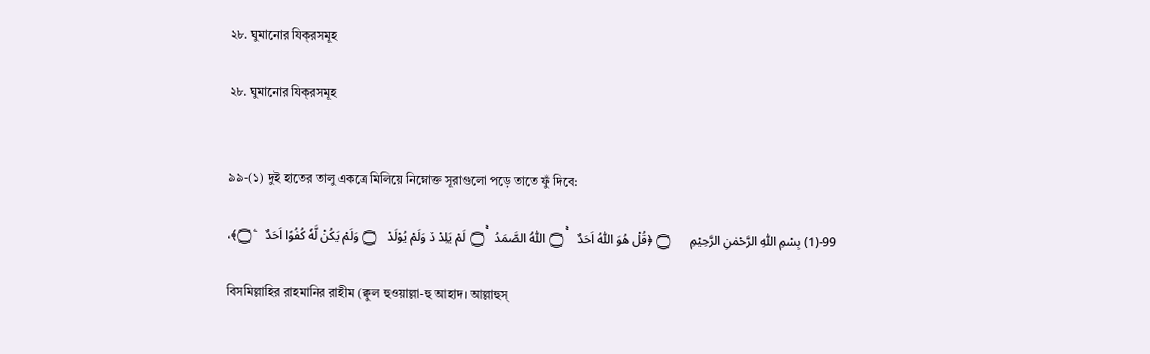২৮. ঘুমানোর যিক্‌রসমূহ

২৮. ঘুমানোর যিক্‌রসমূহ


৯৯-(১) দুই হাতের তালু একত্রে মিলিয়ে নিম্নোক্ত সূরাগুলো পড়ে তাতে ফুঁ দিবে:

99-(1) بِسْمِ اللّٰهِ الرَّحْمٰنِ الرَّحِيْمِ      ۝ ﴿قُلْ هُوَ اللّٰهُ اَحَدٌ    ۝ۚ اَللّٰهُ الصَّمَدُ   ۝ۚ لَمْ يَلِدْ ڏ وَلَمْ يُوْلَدْ   ۝ وَلَمْ يَكُنْ لَّهٗ كُفُوًا اَحَدٌ    ۝ۧ﴾،

বিসমিল্লাহির রাহমানির রাহীম (ক্বুল হুওয়াল্লা-হু আহাদ। আল্লাহুস্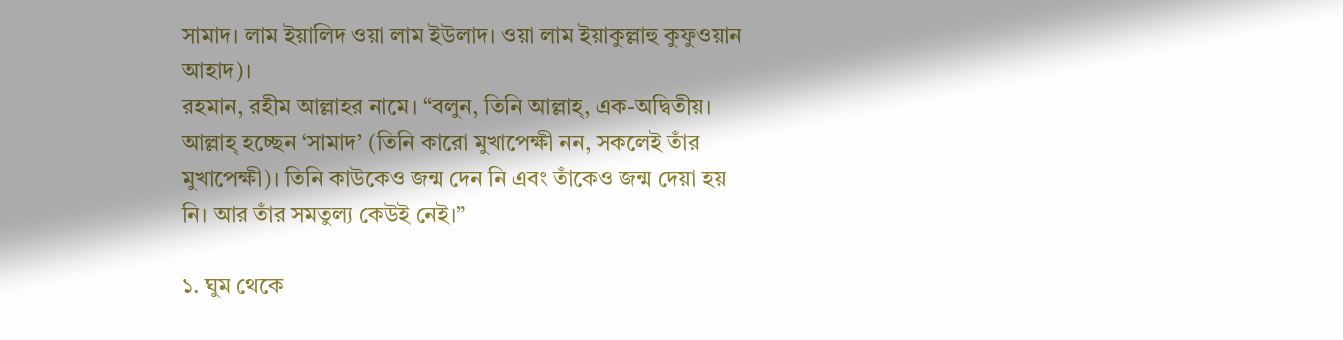সামাদ। লাম ইয়ালিদ ওয়া লাম ইউলাদ। ওয়া লাম ইয়াকুল্লাহু কুফুওয়ান আহাদ)।
রহমান, রহীম আল্লাহর নামে। “বলুন, তিনি আল্লাহ্, এক-অদ্বিতীয়। আল্লাহ্ হচ্ছেন ‘সামাদ’ (তিনি কারো মুখাপেক্ষী নন, সকলেই তাঁর মুখাপেক্ষী)। তিনি কাউকেও জন্ম দেন নি এবং তাঁকেও জন্ম দেয়া হয় নি। আর তাঁর সমতুল্য কেউই নেই।”

১. ঘুম থেকে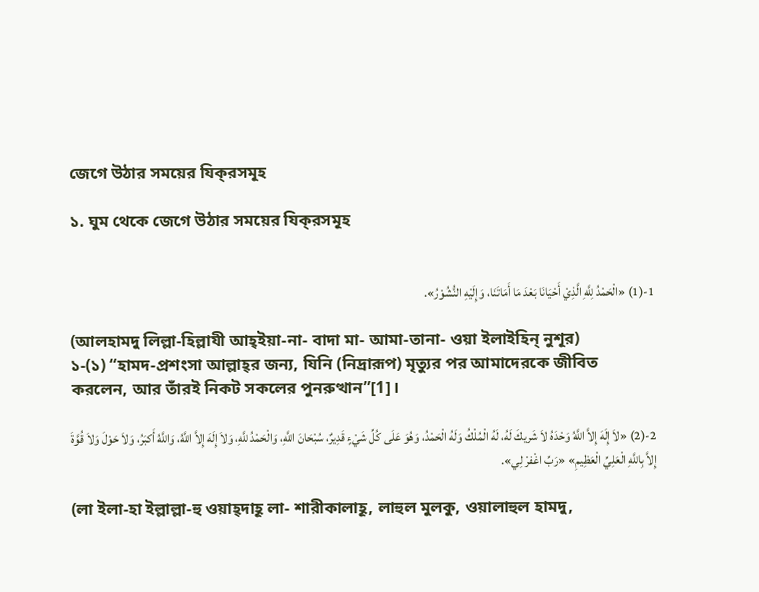জেগে উঠার সময়ের যিক্‌রসমূহ

১. ঘুম থেকে জেগে উঠার সময়ের যিক্‌রসমূহ


1-(1) «الْحَمْدُ لِلَّهِ الَّذِيْ أَحْيَانَا بَعْدَ مَا أَمَاتَنَا، وَإِلَيْهِ النُّشُوْرُ».

(আলহামদু লিল্লা-হিল্লাযী আহ্ইয়া-না- বাদা মা- আমা-তানা- ওয়া ইলাইহিন্ নুশূর)
১-(১) “হামদ-প্রশংসা আল্লাহ্‌র জন্য, যিনি (নিদ্রারূপ) মৃত্যুর পর আমাদেরকে জীবিত করলেন, আর তাঁরই নিকট সকলের পুনরুত্থান”[1]।

2-(2) «لاَ إِلَهَ إِلاَّ اللَّهُ وَحْدَهُ لاَ شَريكَ لَهُ، لَهُ الْمُلْكُ وَلَهُ الْحَمْدُ، وَهُوَ عَلَى كُلِّ شَيْءٍ قَدِيرٌ، سُبْحَانَ اللَّهِ، وَالْحَمْدُ للَّهِ، وَلاَ إِلَهَ إِلاَّ اللَّهُ، وَاللَّهُ أَكبَرُ، وَلاَ حَوْلَ وَلاَ قُوَّةَ إِلاَّ بِاللَّهِ الْعَلِيِّ الْعَظِيمِ» «رَبِّ اغْفرْ لِي».

(লা ইলা-হা ইল্লাল্লা-হু ওয়াহ্‌দাহূ লা- শারীকালাহূ, লাহুল মুলকু, ওয়ালাহুল হামদু,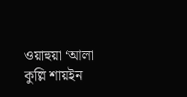ওয়াহুয়া ‘আলা কুল্লি শায়ইন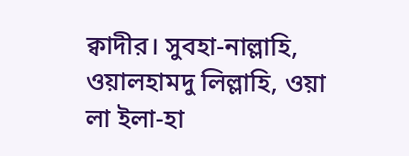ক্বাদীর। সুবহা-নাল্লাহি, ওয়ালহামদু লিল্লাহি, ওয়া লা ইলা-হা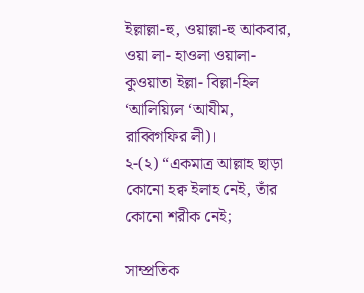ইল্লাল্লা-হু, ওয়াল্লা-হু আকবার, ওয়া লা- হাওলা ওয়ালা- কুওয়াতা ইল্লা- বিল্লা-হিল ‘আলিয়্যিল ‘আযীম, রাব্বিগফির লী)।
২-(২) “একমাত্র আল্লাহ ছাড়া কোনো হক্ব ইলাহ নেই, তাঁর কোনো শরীক নেই;

সাম্প্রতিক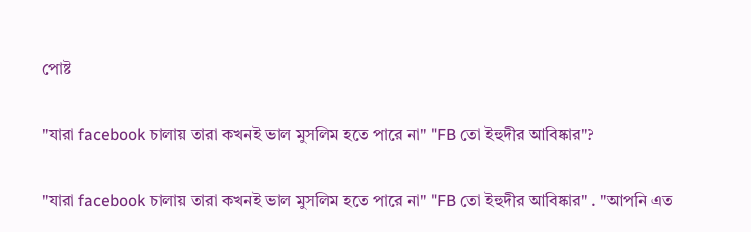পোষ্ট

"যারা facebook চালায় তারা কখনই ভাল মুসলিম হতে পারে না" "FB তো ইহুদীর আবিষ্কার"?

"যারা facebook চালায় তারা কখনই ভাল মুসলিম হতে পারে না" "FB তো ইহুদীর আবিষ্কার" . "আপনি এত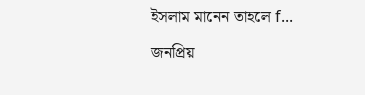ইসলাম মানেন তাহলে f...

জনপ্রিয়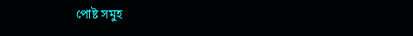পোষ্ট সমুহ